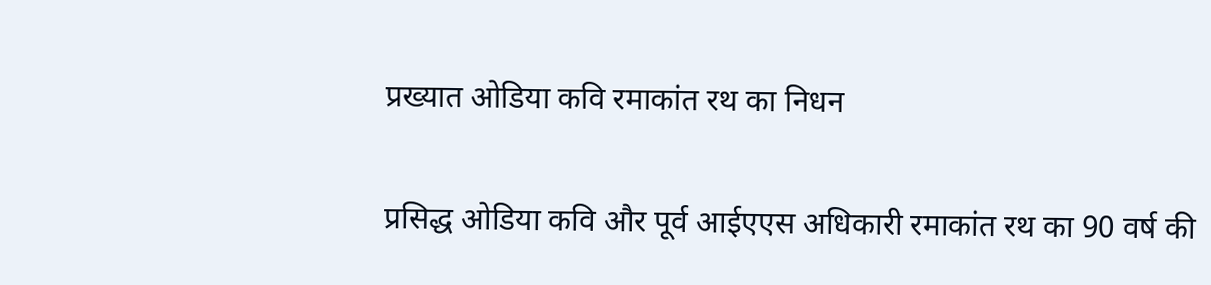प्रख्यात ओडिया कवि रमाकांत रथ का निधन

प्रसिद्ध ओडिया कवि और पूर्व आईएएस अधिकारी रमाकांत रथ का 90 वर्ष की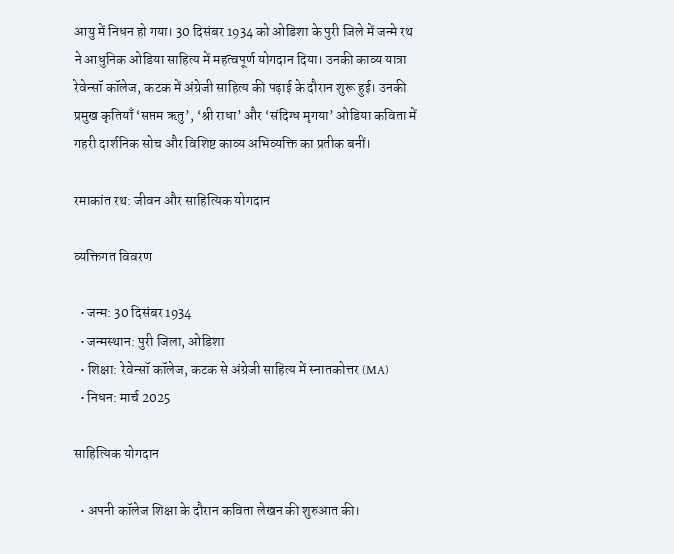आयु में निधन हो गया। 30 दिसंबर 1934 को ओडिशा के पुरी जिले में जन्मे रथ ने आधुनिक ओडिया साहित्य में महत्वपूर्ण योगदान दिया। उनकी काव्य यात्रा रेवेन्सॉ कॉलेज, कटक में अंग्रेजी साहित्य की पढ़ाई के दौरान शुरू हुई। उनकी प्रमुख कृतियाँ ‘सप्तम ऋतु’, ‘श्री राधा’ और ‘संदिग्ध मृगया’ ओडिया कविता में गहरी दार्शनिक सोच और विशिष्ट काव्य अभिव्यक्ति का प्रतीक बनीं।

रमाकांत रथ: जीवन और साहित्यिक योगदान

व्यक्तिगत विवरण

  • जन्म: 30 दिसंबर 1934
  • जन्मस्थान: पुरी जिला, ओडिशा
  • शिक्षा: रेवेन्सॉ कॉलेज, कटक से अंग्रेजी साहित्य में स्नातकोत्तर (MA)
  • निधन: मार्च 2025

साहित्यिक योगदान

  • अपनी कॉलेज शिक्षा के दौरान कविता लेखन की शुरुआत की।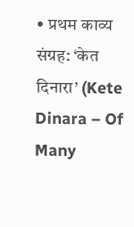• प्रथम काव्य संग्रह: ‘केत दिनारा’ (Kete Dinara – Of Many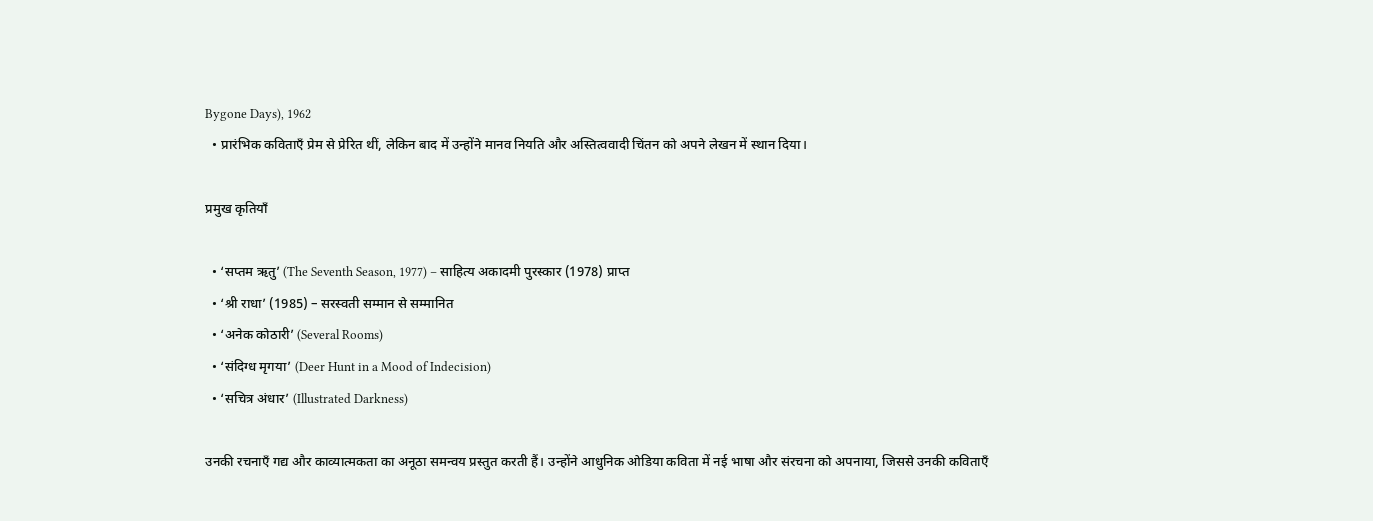Bygone Days), 1962
  • प्रारंभिक कविताएँ प्रेम से प्रेरित थीं, लेकिन बाद में उन्होंने मानव नियति और अस्तित्ववादी चिंतन को अपने लेखन में स्थान दिया।

प्रमुख कृतियाँ

  • ‘सप्तम ऋतु’ (The Seventh Season, 1977) – साहित्य अकादमी पुरस्कार (1978) प्राप्त
  • ‘श्री राधा’ (1985) – सरस्वती सम्मान से सम्मानित
  • ‘अनेक कोठारी’ (Several Rooms)
  • ‘संदिग्ध मृगया’ (Deer Hunt in a Mood of Indecision)
  • ‘सचित्र अंधार’ (Illustrated Darkness)

उनकी रचनाएँ गद्य और काव्यात्मकता का अनूठा समन्वय प्रस्तुत करती हैं। उन्होंने आधुनिक ओडिया कविता में नई भाषा और संरचना को अपनाया, जिससे उनकी कविताएँ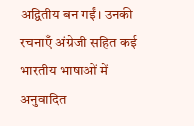अद्वितीय बन गईं। उनकी रचनाएँ अंग्रेजी सहित कई भारतीय भाषाओं में अनुवादित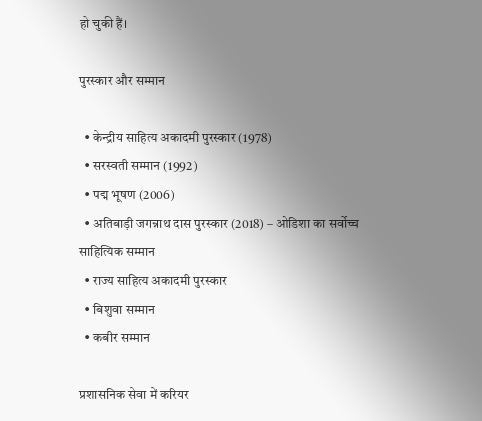हो चुकी हैं।

पुरस्कार और सम्मान

  • केन्द्रीय साहित्य अकादमी पुरस्कार (1978)
  • सरस्वती सम्मान (1992)
  • पद्म भूषण (2006)
  • अतिबाड़ी जगन्नाथ दास पुरस्कार (2018) – ओडिशा का सर्वोच्च साहित्यिक सम्मान
  • राज्य साहित्य अकादमी पुरस्कार
  • बिशुवा सम्मान
  • कबीर सम्मान

प्रशासनिक सेवा में करियर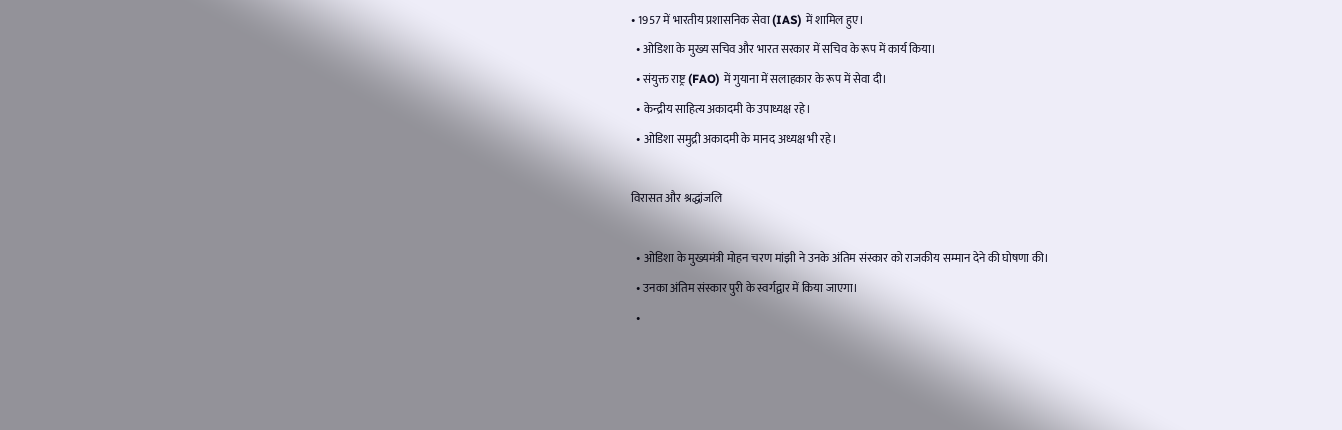• 1957 में भारतीय प्रशासनिक सेवा (IAS) में शामिल हुए।
  • ओडिशा के मुख्य सचिव और भारत सरकार में सचिव के रूप में कार्य किया।
  • संयुक्त राष्ट्र (FAO) में गुयाना में सलाहकार के रूप में सेवा दी।
  • केन्द्रीय साहित्य अकादमी के उपाध्यक्ष रहे।
  • ओडिशा समुद्री अकादमी के मानद अध्यक्ष भी रहे।

विरासत और श्रद्धांजलि

  • ओडिशा के मुख्यमंत्री मोहन चरण मांझी ने उनके अंतिम संस्कार को राजकीय सम्मान देने की घोषणा की।
  • उनका अंतिम संस्कार पुरी के स्वर्गद्वार में किया जाएगा।
  •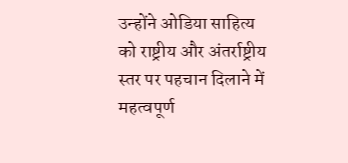उन्होंने ओडिया साहित्य को राष्ट्रीय और अंतर्राष्ट्रीय स्तर पर पहचान दिलाने में महत्वपूर्ण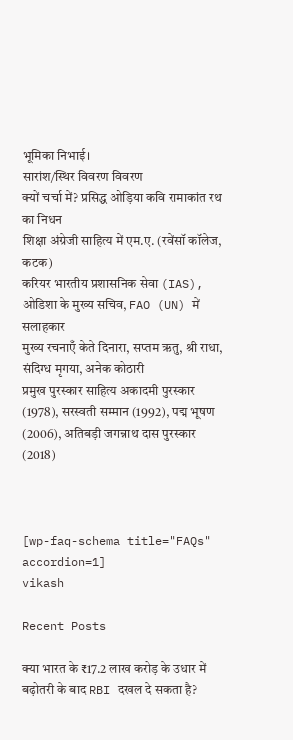भूमिका निभाई।
सारांश/स्थिर विवरण विवरण
क्यों चर्चा में? प्रसिद्ध ओड़िया कवि रामाकांत रथ का निधन
शिक्षा अंग्रेजी साहित्य में एम.ए. (रवेंसॉ कॉलेज, कटक)
करियर भारतीय प्रशासनिक सेवा (IAS), ओडिशा के मुख्य सचिव, FAO (UN) में सलाहकार
मुख्य रचनाएँ केते दिनारा, सप्तम ऋतु, श्री राधा, संदिग्ध मृगया, अनेक कोठारी
प्रमुख पुरस्कार साहित्य अकादमी पुरस्कार (1978), सरस्वती सम्मान (1992), पद्म भूषण (2006), अतिबड़ी जगन्नाथ दास पुरस्कार (2018)



[wp-faq-schema title="FAQs" accordion=1]
vikash

Recent Posts

क्या भारत के ₹17.2 लाख करोड़ के उधार में बढ़ोतरी के बाद RBI दखल दे सकता है?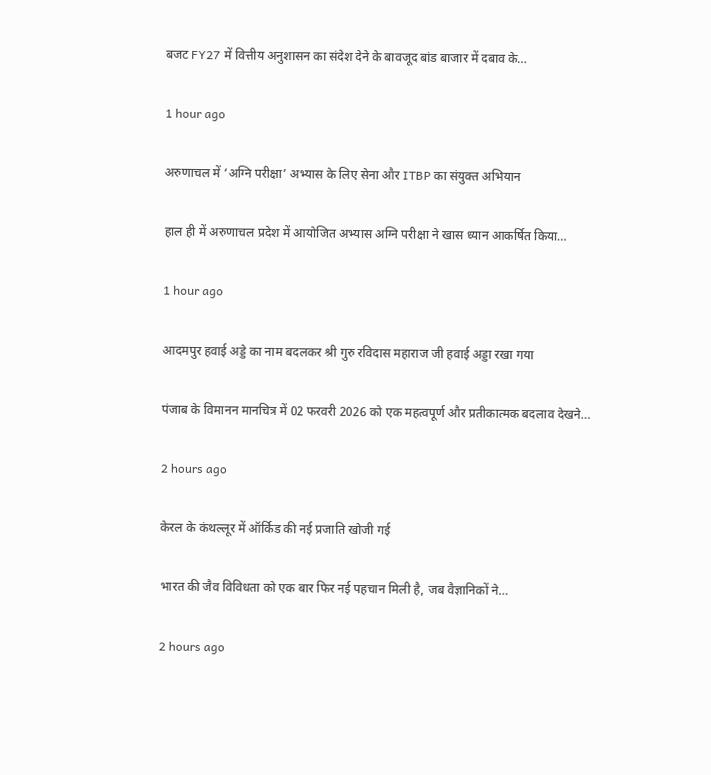बजट FY27 में वित्तीय अनुशासन का संदेश देने के बावजूद बांड बाजार में दबाव के…

1 hour ago

अरुणाचल में ‘अग्नि परीक्षा’ अभ्यास के लिए सेना और ITBP का संयुक्त अभियान

हाल ही में अरुणाचल प्रदेश में आयोजित अभ्यास अग्नि परीक्षा ने खास ध्यान आकर्षित किया…

1 hour ago

आदमपुर हवाई अड्डे का नाम बदलकर श्री गुरु रविदास महाराज जी हवाई अड्डा रखा गया

पंजाब के विमानन मानचित्र में 02 फरवरी 2026 को एक महत्वपूर्ण और प्रतीकात्मक बदलाव देखने…

2 hours ago

केरल के कंथल्लूर में ऑर्किड की नई प्रजाति खोजी गई

भारत की जैव विविधता को एक बार फिर नई पहचान मिली है, जब वैज्ञानिकों ने…

2 hours ago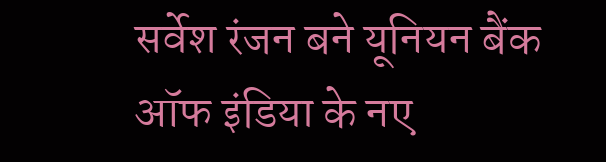सर्वेश रंजन बने यूनियन बैंक ऑफ इंडिया के नए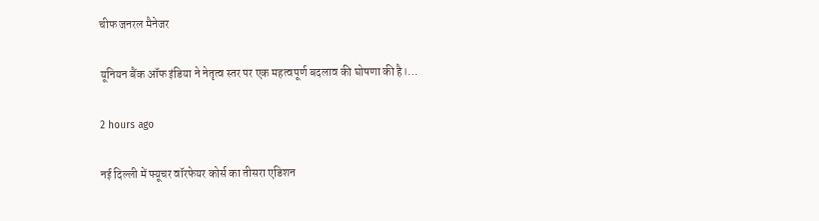चीफ जनरल मैनेजर

यूनियन बैंक ऑफ इंडिया ने नेतृत्व स्तर पर एक महत्वपूर्ण बदलाव की घोषणा की है।…

2 hours ago

नई दिल्ली में फ्यूचर वॉरफेयर कोर्स का तीसरा एडिशन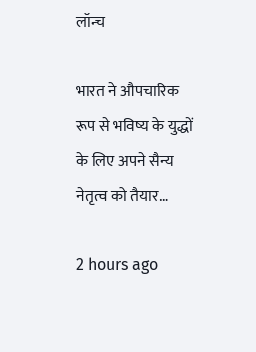लॉन्च

भारत ने औपचारिक रूप से भविष्य के युद्धों के लिए अपने सैन्य नेतृत्व को तैयार…

2 hours ago